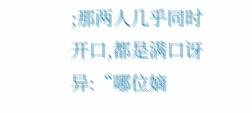;那两人几乎同时开口,都是满口讶异:“哪位嫡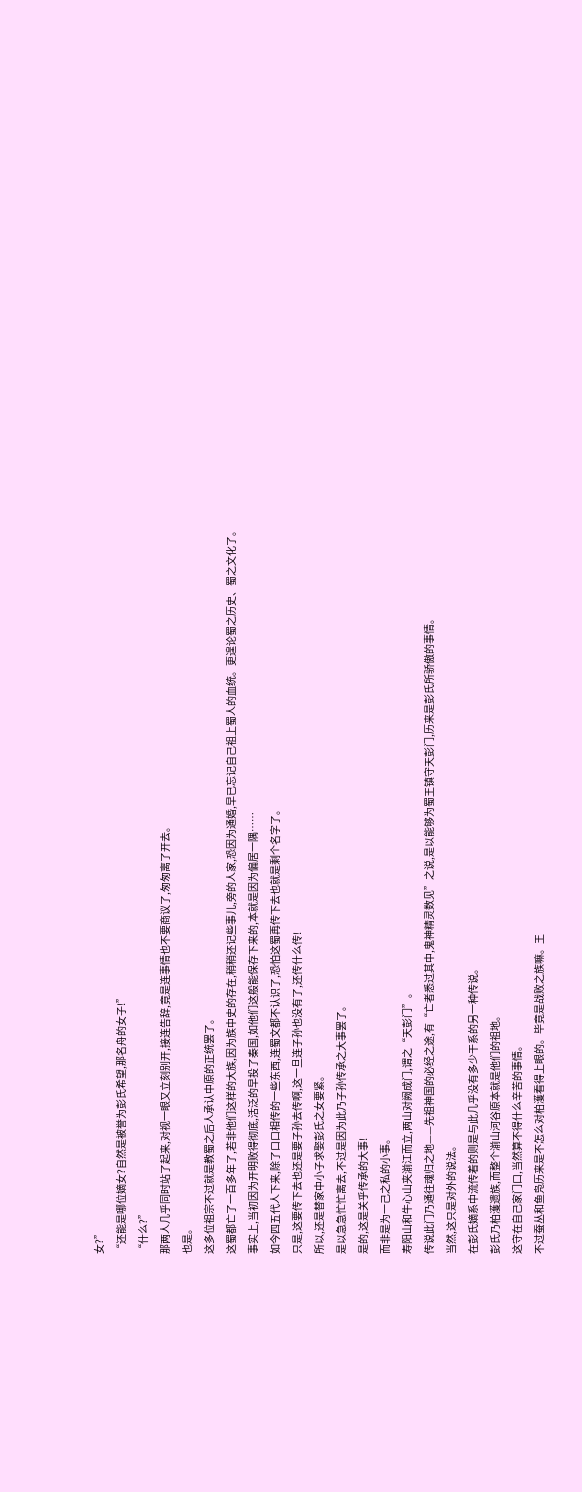女?”
“还能是哪位嫡女?自然是被誉为彭氏希望,那名舟的女子!”
“什么?”
那两人几乎同时站了起来,对视一眼又立刻别开,接连告辞,竟是连事情也不要商议了,匆匆离了开去。
也是。
这多位祖宗不过就是教蜀之后人承认中原的正统罢了。
这蜀都亡了一百多年了,若非他们这样的大族,因为族中史的存在,稍稍还记些事儿,旁的人家,恐因为通婚,早已忘记自己祖上蜀人的血统。更遑论蜀之历史、蜀之文化了。
事实上,当初因为开明败得彻底,活泛的早投了秦国,如他们这般能保存下来的,本就是因为偏居一隅……
如今四五代人下来,除了口口相传的一些东西,连蜀文都不认识了,恐怕这蜀再传下去也就是剩个名字了。
只是,这要传下去也还是要子孙去传啊,这一旦连子孙也没有了,还传什么传!
所以,还是替家中小子求娶彭氏之女要紧。
是以急急忙忙离去,不过是因为此乃子孙传承之大事罢了。
是的,这是关乎传承的大事!
而非是为一己之私的小事。
寿阳山和牛心山夹湔江而立,两山对阙成门,谓之“天彭门”。
传说此门乃通往魂归之地——先祖神国的必经之途,有“亡者悉过其中,鬼神精灵数见”之说,是以能够为蜀王镇守天彭门,历来是彭氏所骄傲的事情。
当然,这只是对外的说法。
在彭氏嫡系中流传着的则是与此几乎没有多少干系的另一种传说。
彭氏乃柏濩遗族,而整个湔山河谷原本就是他们的祖地。
这守在自己家门口,当然算不得什么辛苦的事情。
不过蚕丛和鱼凫历来是不怎么对柏濩看得上眼的。毕竟是战败之族嘛。王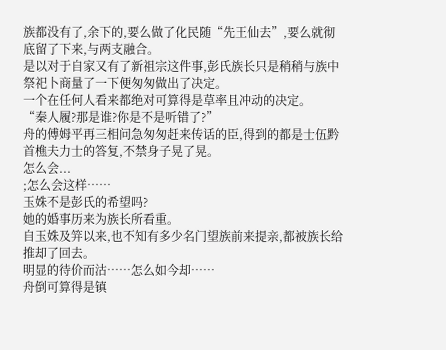族都没有了,余下的,要么做了化民随“先王仙去”,要么就彻底留了下来,与两支融合。
是以对于自家又有了新祖宗这件事,彭氏族长只是稍稍与族中祭祀卜商量了一下便匆匆做出了决定。
一个在任何人看来都绝对可算得是草率且冲动的决定。
“秦人履?那是谁?你是不是听错了?”
舟的傅姆平再三相问急匆匆赶来传话的臣,得到的都是士伍黔首樵夫力士的答复,不禁身子晃了晃。
怎么会...
;怎么会这样……
玉姝不是彭氏的希望吗?
她的婚事历来为族长所看重。
自玉姝及笄以来,也不知有多少名门望族前来提亲,都被族长给推却了回去。
明显的待价而沽……怎么如今却……
舟倒可算得是镇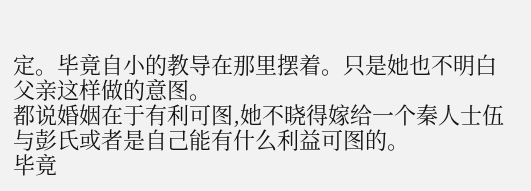定。毕竟自小的教导在那里摆着。只是她也不明白父亲这样做的意图。
都说婚姻在于有利可图,她不晓得嫁给一个秦人士伍与彭氏或者是自己能有什么利益可图的。
毕竟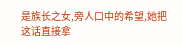是族长之女,旁人口中的希望,她把这话直接拿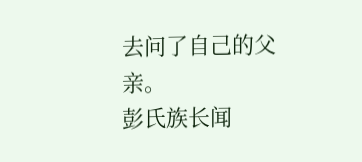去问了自己的父亲。
彭氏族长闻